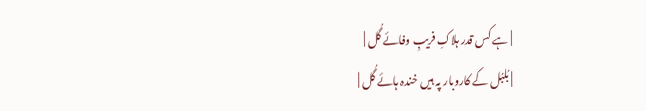| ہے کس قدر ہلاکِ فریبِ وفائے گُل |
| بُلبُل کے کاروبار پہ ہیں خندہ ہائے گُل |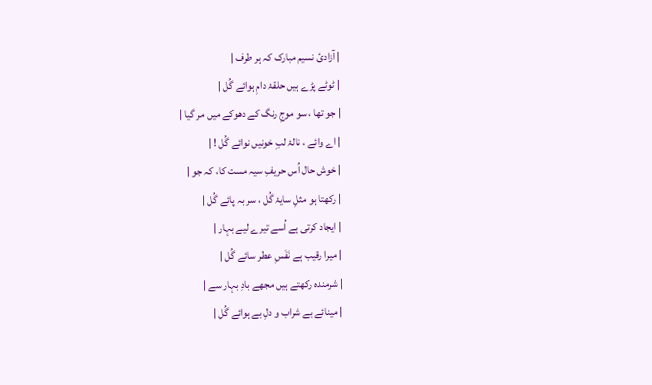| آزادئ نسیم مبارک کہ ہر طرف |
| ٹوٹے پڑے ہیں حلقۂ دامِ ہوائے گُل |
| جو تھا ، سو موجِ رنگ کے دھوکے میں مر گیا |
| اے وائے ، نالۂ لبِ خونیں نوائے گُل ! |
| خوش حال اُس حریفِ سیہ مست کا، کہ جو |
| رکھتا ہو مثلِ سایۂ گُل ، سر بہ پائے گُل |
| ایجاد کرتی ہے اُسے تیرے لیے بہار |
| میرا رقیب ہے نَفَسِ عطر سائے گُل |
| شرمندہ رکھتے ہیں مجھے بادِ بہار سے |
| مینائے بے شراب و دلِ بے ہوائے گُل |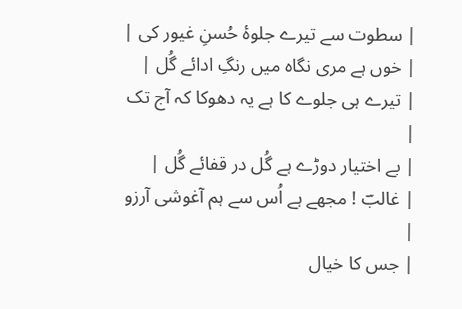| سطوت سے تیرے جلوۂ حُسنِ غیور کی |
| خوں ہے مری نگاہ میں رنگِ ادائے گُل |
| تیرے ہی جلوے کا ہے یہ دھوکا کہ آج تک |
| بے اختیار دوڑے ہے گُل در قفائے گُل |
| غالبؔ ! مجھے ہے اُس سے ہم آغوشی آرزو |
| جس کا خیال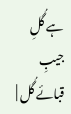ہے گُلِ جیبِ قبائے گُل |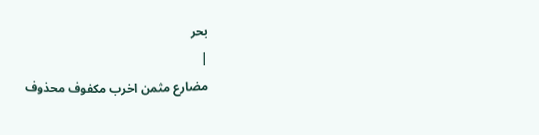بحر
|
مضارع مثمن اخرب مکفوف محذوف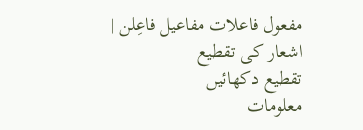مفعول فاعلات مفاعیل فاعِلن |
اشعار کی تقطیع
تقطیع دکھائیں
معلومات